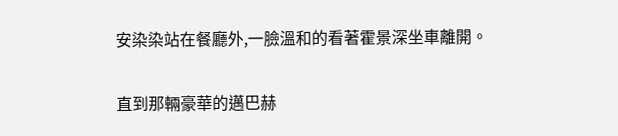安染染站在餐廳外,一臉溫和的看著霍景深坐車離開。

直到那輛豪華的邁巴赫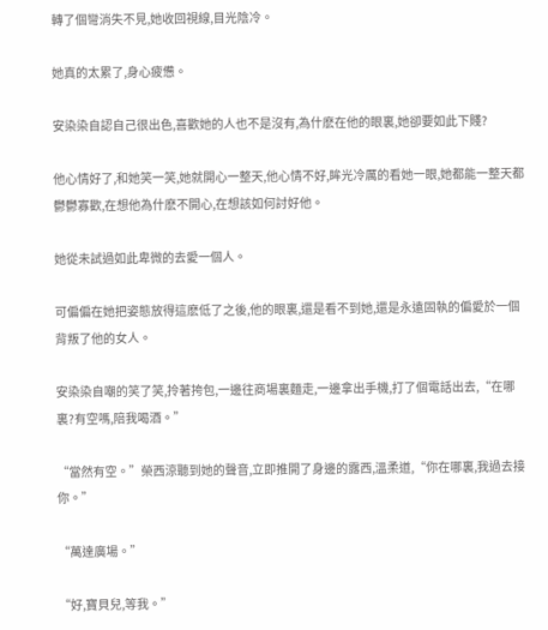轉了個彎消失不見,她收回視線,目光陰冷。

她真的太累了,身心疲憊。

安染染自認自己很出色,喜歡她的人也不是沒有,為什麽在他的眼裏,她卻要如此下賤?

他心情好了,和她笑一笑,她就開心一整天,他心情不好,眸光冷厲的看她一眼,她都能一整天都鬱鬱寡歡,在想他為什麽不開心,在想該如何討好他。

她從未試過如此卑微的去愛一個人。

可偏偏在她把姿態放得這麽低了之後,他的眼裏,還是看不到她,還是永遠固執的偏愛於一個背叛了他的女人。

安染染自嘲的笑了笑,拎著挎包,一邊往商場裏麵走,一邊拿出手機,打了個電話出去,“在哪裏?有空嗎,陪我喝酒。”

“當然有空。”榮西涼聽到她的聲音,立即推開了身邊的露西,溫柔道,“你在哪裏,我過去接你。”

“萬達廣場。”

“好,寶貝兒,等我。”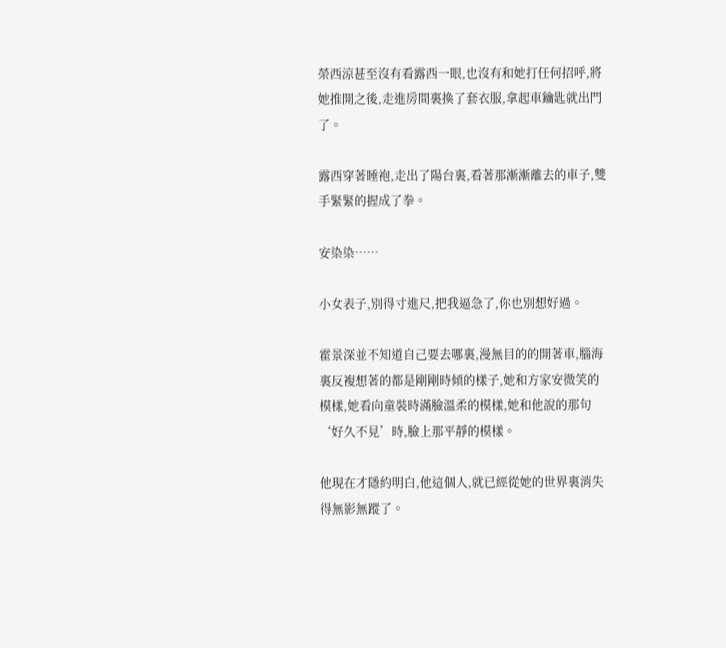榮西涼甚至沒有看露西一眼,也沒有和她打任何招呼,將她推開之後,走進房間裏換了套衣服,拿起車鑰匙就出門了。

露西穿著睡袍,走出了陽台裏,看著那漸漸離去的車子,雙手緊緊的握成了拳。

安染染……

小女表子,別得寸進尺,把我逼急了,你也別想好過。

霍景深並不知道自己要去哪裏,漫無目的的開著車,腦海裏反複想著的都是剛剛時傾的樣子,她和方家安微笑的模樣,她看向童裝時滿臉溫柔的模樣,她和他說的那句‘好久不見’時,臉上那平靜的模樣。

他現在才隱約明白,他這個人,就已經從她的世界裏消失得無影無蹤了。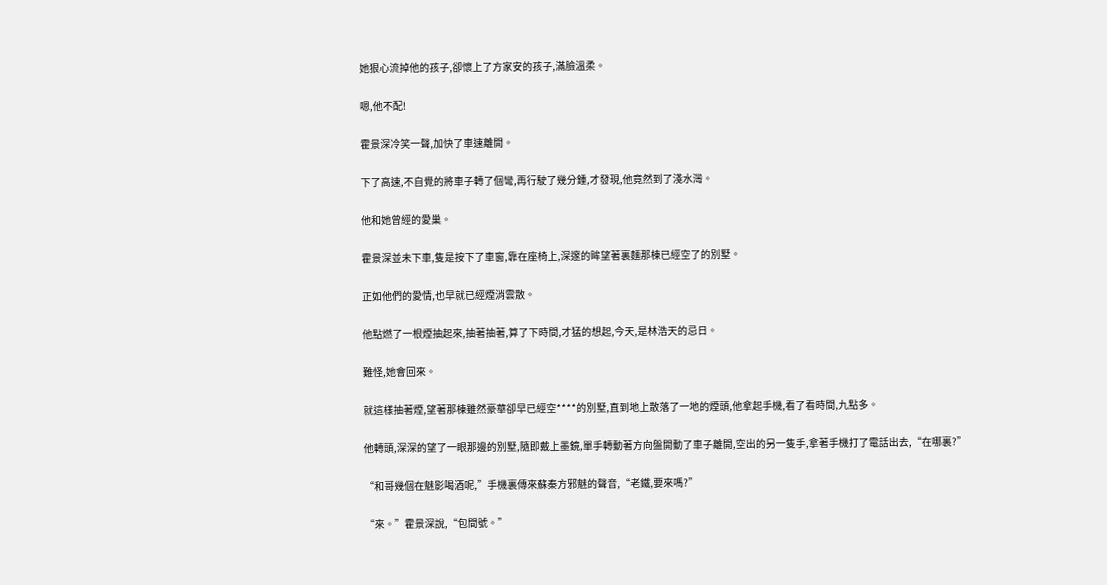她狠心流掉他的孩子,卻懷上了方家安的孩子,滿臉溫柔。

嗯,他不配!

霍景深冷笑一聲,加快了車速離開。

下了高速,不自覺的將車子轉了個彎,再行駛了幾分鍾,才發現,他竟然到了淺水灣。

他和她曾經的愛巢。

霍景深並未下車,隻是按下了車窗,靠在座椅上,深邃的眸望著裏麵那棟已經空了的別墅。

正如他們的愛情,也早就已經煙消雲散。

他點燃了一根煙抽起來,抽著抽著,算了下時間,才猛的想起,今天,是林浩天的忌日。

難怪,她會回來。

就這樣抽著煙,望著那棟雖然豪華卻早已經空****的別墅,直到地上散落了一地的煙頭,他拿起手機,看了看時間,九點多。

他轉頭,深深的望了一眼那邊的別墅,隨即戴上墨鏡,單手轉動著方向盤開動了車子離開,空出的另一隻手,拿著手機打了電話出去,“在哪裏?”

“和哥幾個在魅影喝酒呢,”手機裏傳來蘇秦方邪魅的聲音,“老鐵,要來嗎?”

“來。”霍景深說,“包間號。”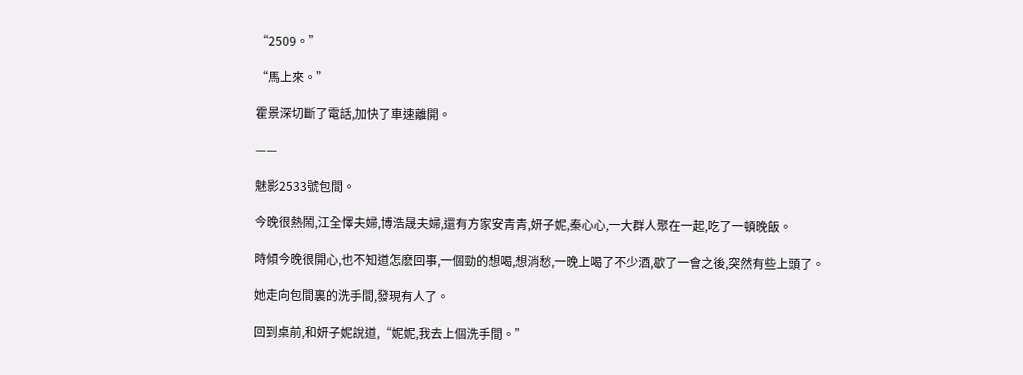“2509。”

“馬上來。”

霍景深切斷了電話,加快了車速離開。

——

魅影2533號包間。

今晚很熱鬧,江全懌夫婦,博浩晟夫婦,還有方家安青青,妍子妮,秦心心,一大群人聚在一起,吃了一頓晚飯。

時傾今晚很開心,也不知道怎麽回事,一個勁的想喝,想消愁,一晚上喝了不少酒,歇了一會之後,突然有些上頭了。

她走向包間裏的洗手間,發現有人了。

回到桌前,和妍子妮說道,“妮妮,我去上個洗手間。”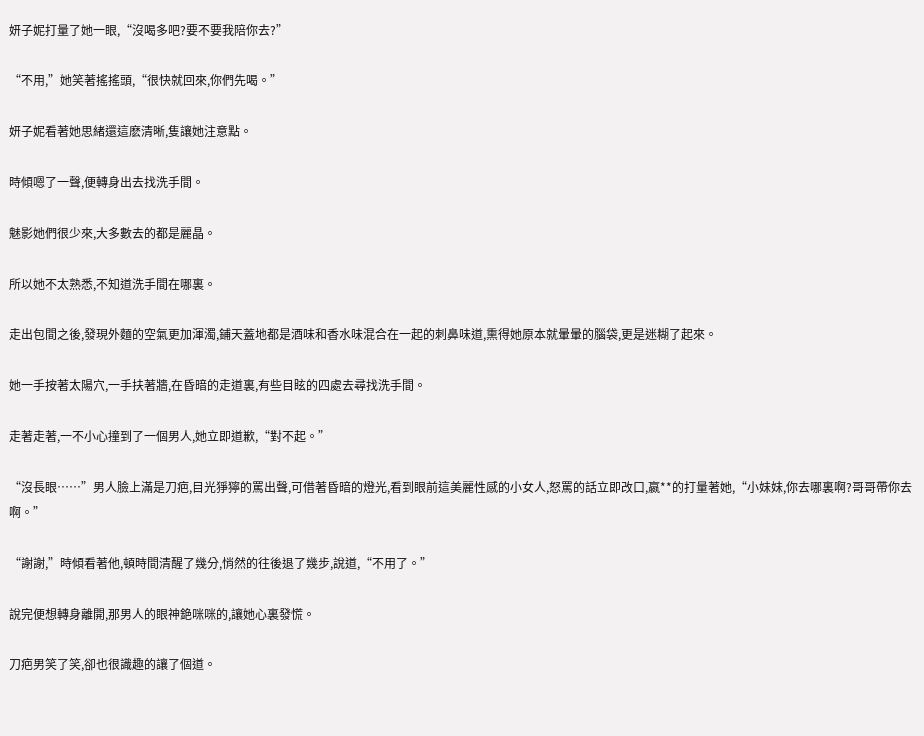妍子妮打量了她一眼,“沒喝多吧?要不要我陪你去?”

“不用,”她笑著搖搖頭,“很快就回來,你們先喝。”

妍子妮看著她思緒還這麽清晰,隻讓她注意點。

時傾嗯了一聲,便轉身出去找洗手間。

魅影她們很少來,大多數去的都是麗晶。

所以她不太熟悉,不知道洗手間在哪裏。

走出包間之後,發現外麵的空氣更加渾濁,鋪天蓋地都是酒味和香水味混合在一起的刺鼻味道,熏得她原本就暈暈的腦袋,更是迷糊了起來。

她一手按著太陽穴,一手扶著牆,在昏暗的走道裏,有些目眩的四處去尋找洗手間。

走著走著,一不小心撞到了一個男人,她立即道歉,“對不起。”

“沒長眼……”男人臉上滿是刀疤,目光猙獰的罵出聲,可借著昏暗的燈光,看到眼前這美麗性感的小女人,怒罵的話立即改口,嬴**的打量著她,“小妹妹,你去哪裏啊?哥哥帶你去啊。”

“謝謝,”時傾看著他,頓時間清醒了幾分,悄然的往後退了幾步,說道,“不用了。”

說完便想轉身離開,那男人的眼神銫咪咪的,讓她心裏發慌。

刀疤男笑了笑,卻也很識趣的讓了個道。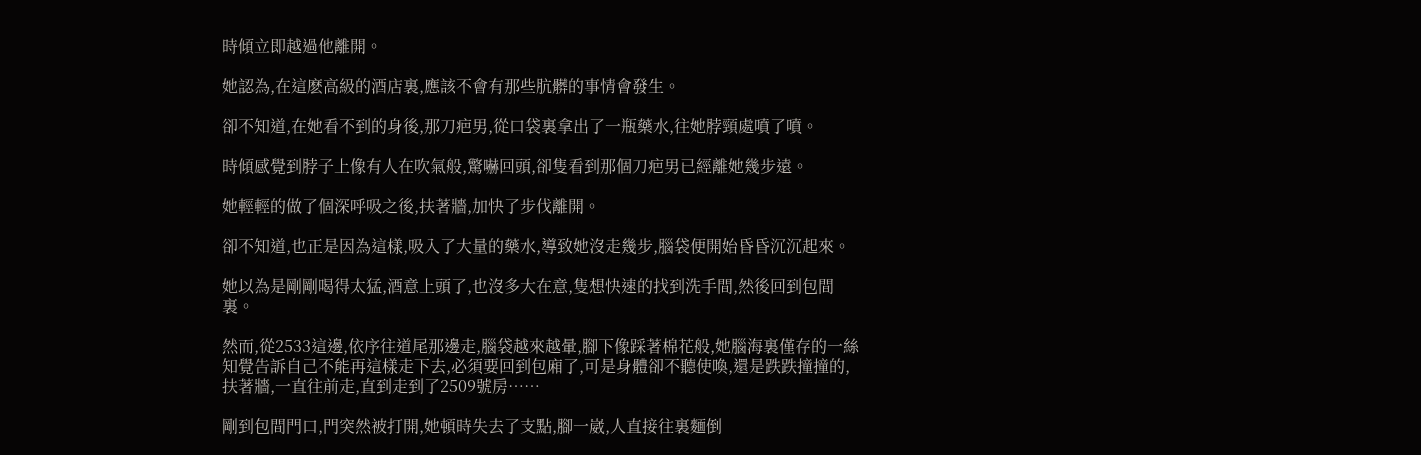時傾立即越過他離開。

她認為,在這麽高級的酒店裏,應該不會有那些肮髒的事情會發生。

卻不知道,在她看不到的身後,那刀疤男,從口袋裏拿出了一瓶藥水,往她脖頸處噴了噴。

時傾感覺到脖子上像有人在吹氣般,驚嚇回頭,卻隻看到那個刀疤男已經離她幾步遠。

她輕輕的做了個深呼吸之後,扶著牆,加快了步伐離開。

卻不知道,也正是因為這樣,吸入了大量的藥水,導致她沒走幾步,腦袋便開始昏昏沉沉起來。

她以為是剛剛喝得太猛,酒意上頭了,也沒多大在意,隻想快速的找到洗手間,然後回到包間裏。

然而,從2533這邊,依序往道尾那邊走,腦袋越來越暈,腳下像踩著棉花般,她腦海裏僅存的一絲知覺告訴自己不能再這樣走下去,必須要回到包廂了,可是身體卻不聽使喚,還是跌跌撞撞的,扶著牆,一直往前走,直到走到了2509號房……

剛到包間門口,門突然被打開,她頓時失去了支點,腳一崴,人直接往裏麵倒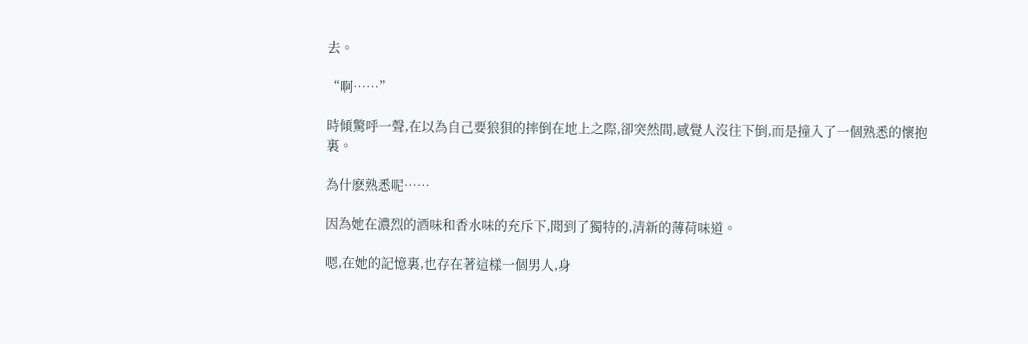去。

“啊……”

時傾驚呼一聲,在以為自己要狼狽的摔倒在地上之際,卻突然間,感覺人沒往下倒,而是撞入了一個熟悉的懷抱裏。

為什麽熟悉呢……

因為她在濃烈的酒味和香水味的充斥下,聞到了獨特的,清新的薄荷味道。

嗯,在她的記憶裏,也存在著這樣一個男人,身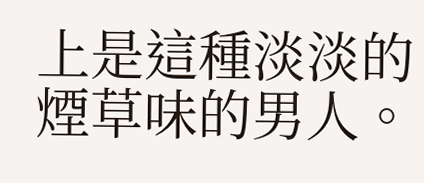上是這種淡淡的煙草味的男人。